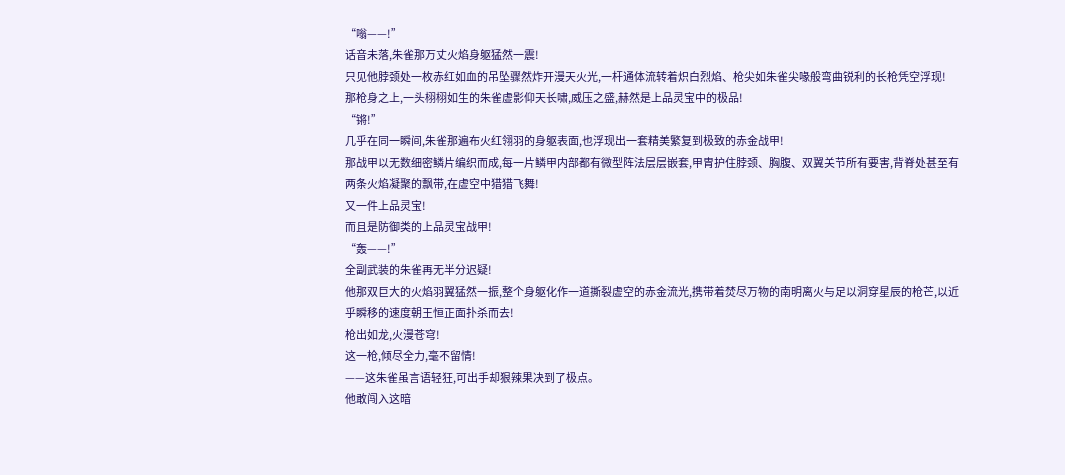“嗡——!”
话音未落,朱雀那万丈火焰身躯猛然一震!
只见他脖颈处一枚赤红如血的吊坠骤然炸开漫天火光,一杆通体流转着炽白烈焰、枪尖如朱雀尖喙般弯曲锐利的长枪凭空浮现!
那枪身之上,一头栩栩如生的朱雀虚影仰天长啸,威压之盛,赫然是上品灵宝中的极品!
“锵!”
几乎在同一瞬间,朱雀那遍布火红翎羽的身躯表面,也浮现出一套精美繁复到极致的赤金战甲!
那战甲以无数细密鳞片编织而成,每一片鳞甲内部都有微型阵法层层嵌套,甲胄护住脖颈、胸腹、双翼关节所有要害,背脊处甚至有两条火焰凝聚的飘带,在虚空中猎猎飞舞!
又一件上品灵宝!
而且是防御类的上品灵宝战甲!
“轰——!”
全副武装的朱雀再无半分迟疑!
他那双巨大的火焰羽翼猛然一振,整个身躯化作一道撕裂虚空的赤金流光,携带着焚尽万物的南明离火与足以洞穿星辰的枪芒,以近乎瞬移的速度朝王恒正面扑杀而去!
枪出如龙,火漫苍穹!
这一枪,倾尽全力,毫不留情!
——这朱雀虽言语轻狂,可出手却狠辣果决到了极点。
他敢闯入这暗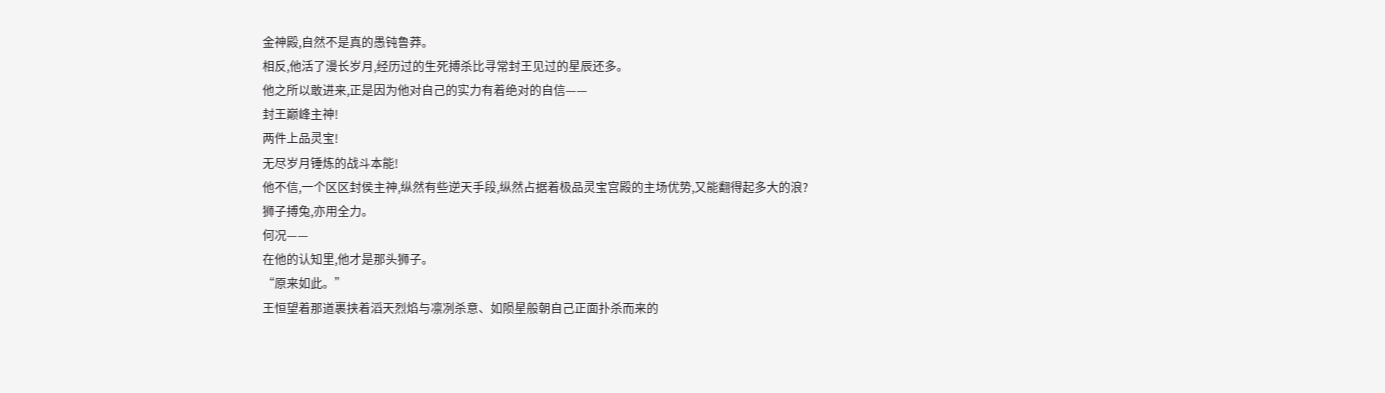金神殿,自然不是真的愚钝鲁莽。
相反,他活了漫长岁月,经历过的生死搏杀比寻常封王见过的星辰还多。
他之所以敢进来,正是因为他对自己的实力有着绝对的自信——
封王巅峰主神!
两件上品灵宝!
无尽岁月锤炼的战斗本能!
他不信,一个区区封侯主神,纵然有些逆天手段,纵然占据着极品灵宝宫殿的主场优势,又能翻得起多大的浪?
狮子搏兔,亦用全力。
何况——
在他的认知里,他才是那头狮子。
“原来如此。”
王恒望着那道裹挟着滔天烈焰与凛冽杀意、如陨星般朝自己正面扑杀而来的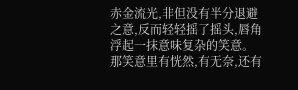赤金流光,非但没有半分退避之意,反而轻轻摇了摇头,唇角浮起一抹意味复杂的笑意。
那笑意里有恍然,有无奈,还有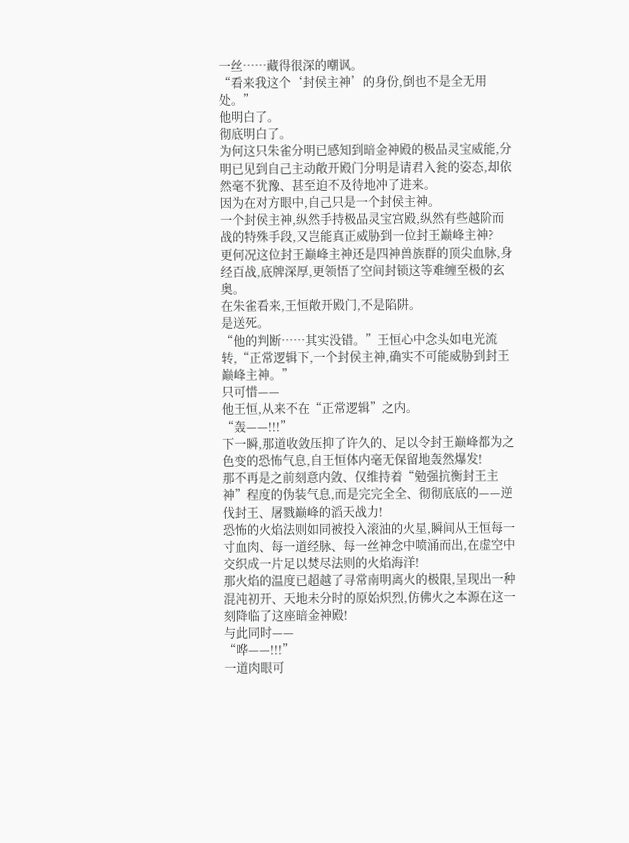一丝……藏得很深的嘲讽。
“看来我这个‘封侯主神’的身份,倒也不是全无用处。”
他明白了。
彻底明白了。
为何这只朱雀分明已感知到暗金神殿的极品灵宝威能,分明已见到自己主动敞开殿门分明是请君入瓮的姿态,却依然毫不犹豫、甚至迫不及待地冲了进来。
因为在对方眼中,自己只是一个封侯主神。
一个封侯主神,纵然手持极品灵宝宫殿,纵然有些越阶而战的特殊手段,又岂能真正威胁到一位封王巅峰主神?
更何况这位封王巅峰主神还是四神兽族群的顶尖血脉,身经百战,底牌深厚,更领悟了空间封锁这等难缠至极的玄奥。
在朱雀看来,王恒敞开殿门,不是陷阱。
是送死。
“他的判断……其实没错。”王恒心中念头如电光流转,“正常逻辑下,一个封侯主神,确实不可能威胁到封王巅峰主神。”
只可惜——
他王恒,从来不在“正常逻辑”之内。
“轰——!!!”
下一瞬,那道收敛压抑了许久的、足以令封王巅峰都为之色变的恐怖气息,自王恒体内毫无保留地轰然爆发!
那不再是之前刻意内敛、仅维持着“勉强抗衡封王主神”程度的伪装气息,而是完完全全、彻彻底底的——逆伐封王、屠戮巅峰的滔天战力!
恐怖的火焰法则如同被投入滚油的火星,瞬间从王恒每一寸血肉、每一道经脉、每一丝神念中喷涌而出,在虚空中交织成一片足以焚尽法则的火焰海洋!
那火焰的温度已超越了寻常南明离火的极限,呈现出一种混沌初开、天地未分时的原始炽烈,仿佛火之本源在这一刻降临了这座暗金神殿!
与此同时——
“哗——!!!”
一道肉眼可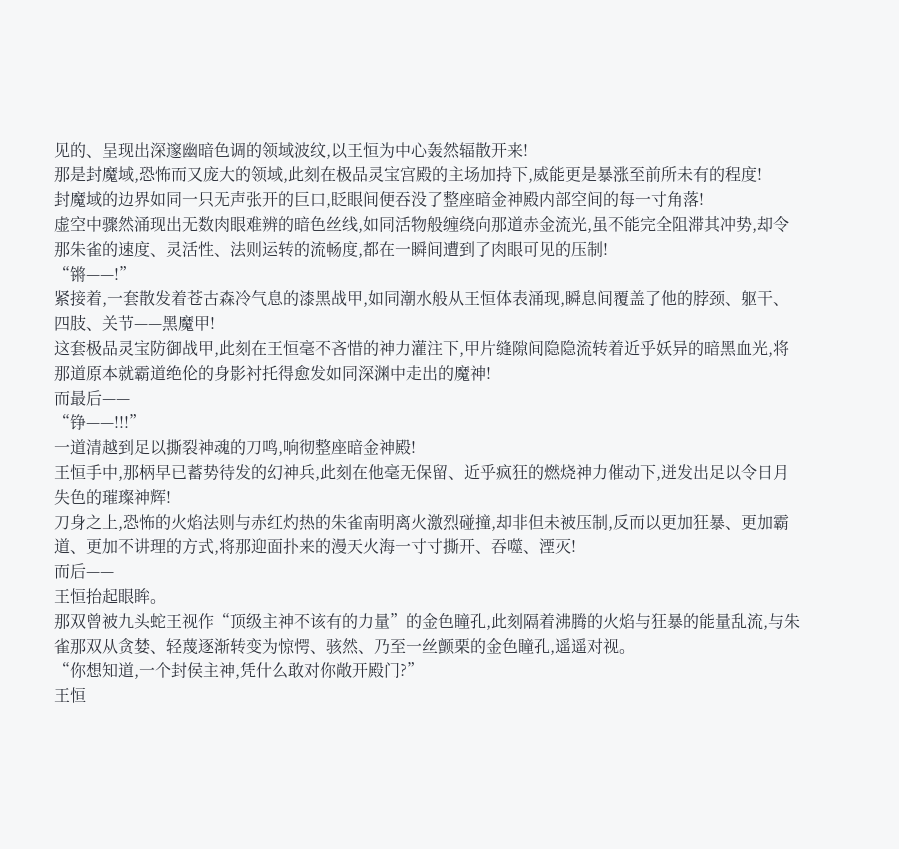见的、呈现出深邃幽暗色调的领域波纹,以王恒为中心轰然辐散开来!
那是封魔域,恐怖而又庞大的领域,此刻在极品灵宝宫殿的主场加持下,威能更是暴涨至前所未有的程度!
封魔域的边界如同一只无声张开的巨口,眨眼间便吞没了整座暗金神殿内部空间的每一寸角落!
虚空中骤然涌现出无数肉眼难辨的暗色丝线,如同活物般缠绕向那道赤金流光,虽不能完全阻滞其冲势,却令那朱雀的速度、灵活性、法则运转的流畅度,都在一瞬间遭到了肉眼可见的压制!
“锵——!”
紧接着,一套散发着苍古森冷气息的漆黑战甲,如同潮水般从王恒体表涌现,瞬息间覆盖了他的脖颈、躯干、四肢、关节——黑魔甲!
这套极品灵宝防御战甲,此刻在王恒毫不吝惜的神力灌注下,甲片缝隙间隐隐流转着近乎妖异的暗黑血光,将那道原本就霸道绝伦的身影衬托得愈发如同深渊中走出的魔神!
而最后——
“铮——!!!”
一道清越到足以撕裂神魂的刀鸣,响彻整座暗金神殿!
王恒手中,那柄早已蓄势待发的幻神兵,此刻在他毫无保留、近乎疯狂的燃烧神力催动下,迸发出足以令日月失色的璀璨神辉!
刀身之上,恐怖的火焰法则与赤红灼热的朱雀南明离火激烈碰撞,却非但未被压制,反而以更加狂暴、更加霸道、更加不讲理的方式,将那迎面扑来的漫天火海一寸寸撕开、吞噬、湮灭!
而后——
王恒抬起眼眸。
那双曾被九头蛇王视作“顶级主神不该有的力量”的金色瞳孔,此刻隔着沸腾的火焰与狂暴的能量乱流,与朱雀那双从贪婪、轻蔑逐渐转变为惊愕、骇然、乃至一丝颤栗的金色瞳孔,遥遥对视。
“你想知道,一个封侯主神,凭什么敢对你敞开殿门?”
王恒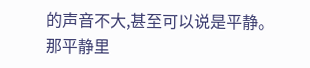的声音不大,甚至可以说是平静。
那平静里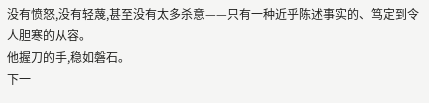没有愤怒,没有轻蔑,甚至没有太多杀意——只有一种近乎陈述事实的、笃定到令人胆寒的从容。
他握刀的手,稳如磐石。
下一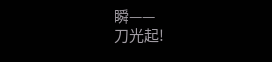瞬——
刀光起!